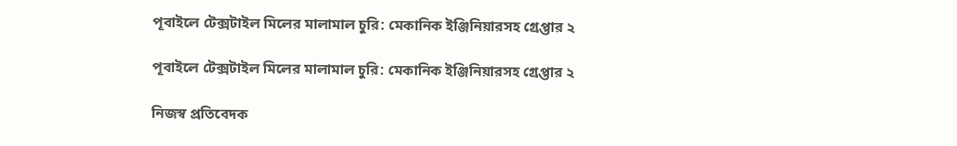পূবাইলে টেক্সটাইল মিলের মালামাল চুরি: মেকানিক ইঞ্জিনিয়ারসহ গ্রেপ্তার ২

পূবাইলে টেক্সটাইল মিলের মালামাল চুরি: মেকানিক ইঞ্জিনিয়ারসহ গ্রেপ্তার ২

নিজস্ব প্রতিবেদক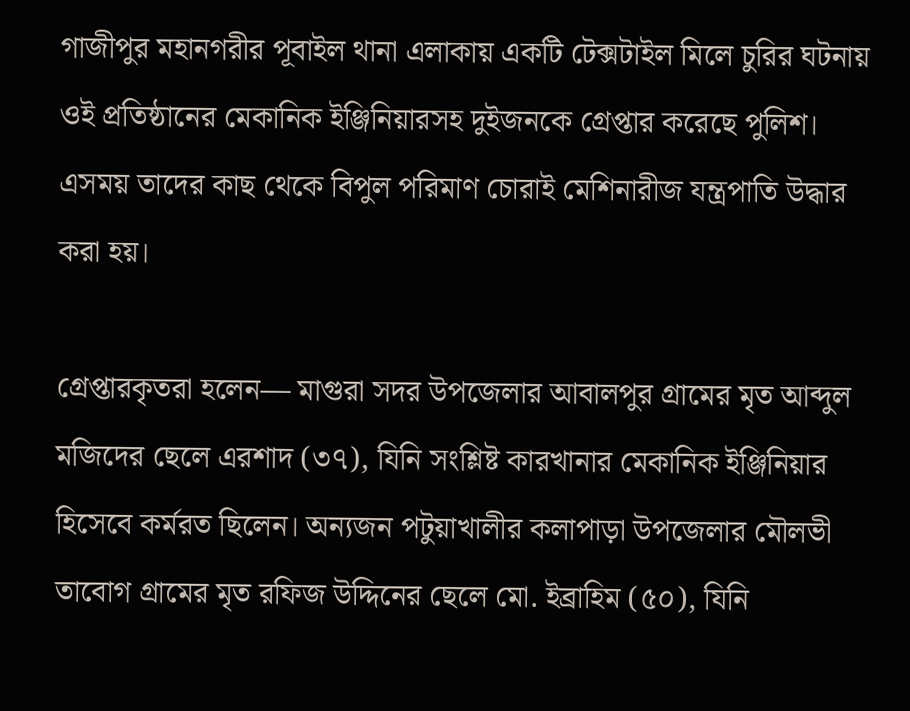গাজীপুর মহানগরীর পূবাইল থানা এলাকায় একটি টেক্সটাইল মিলে চুরির ঘটনায় ওই প্রতিষ্ঠানের মেকানিক ইঞ্জিনিয়ারসহ দুইজনকে গ্রেপ্তার করেছে পুলিশ। এসময় তাদের কাছ থেকে বিপুল পরিমাণ চোরাই মেশিনারীজ যন্ত্রপাতি উদ্ধার করা হয়।

গ্রেপ্তারকৃতরা হলেন— মাগুরা সদর উপজেলার আবালপুর গ্রামের মৃত আব্দুল মজিদের ছেলে এরশাদ (৩৭), যিনি সংশ্লিষ্ট কারখানার মেকানিক ইঞ্জিনিয়ার হিসেবে কর্মরত ছিলেন। অন্যজন পটুয়াখালীর কলাপাড়া উপজেলার মৌলভী তাবোগ গ্রামের মৃত রফিজ উদ্দিনের ছেলে মো. ইব্রাহিম (৫০), যিনি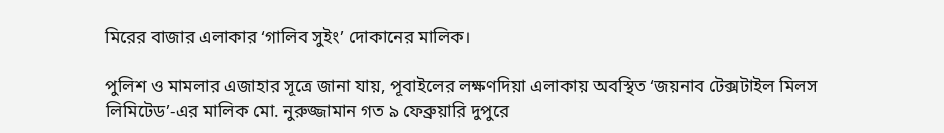মিরের বাজার এলাকার ‘গালিব সুইং’ দোকানের মালিক।

পুলিশ ও মামলার এজাহার সূত্রে জানা যায়, পূবাইলের লক্ষণদিয়া এলাকায় অবস্থিত ‘জয়নাব টেক্সটাইল মিলস লিমিটেড’-এর মালিক মো. নুরুজ্জামান গত ৯ ফেব্রুয়ারি দুপুরে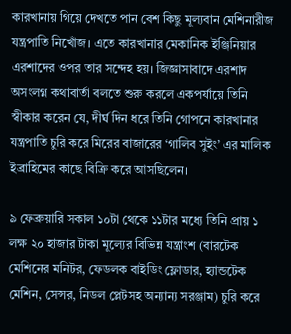কারখানায় গিয়ে দেখতে পান বেশ কিছু মূল্যবান মেশিনারীজ যন্ত্রপাতি নিখোঁজ। এতে কারখানার মেকানিক ইঞ্জিনিয়ার এরশাদের ওপর তার সন্দেহ হয়। জিজ্ঞাসাবাদে এরশাদ অসংলগ্ন কথাবার্তা বলতে শুরু করলে একপর্যায়ে তিনি স্বীকার করেন যে, দীর্ঘ দিন ধরে তিনি গোপনে কারখানার যন্ত্রপাতি চুরি করে মিরের বাজারের ‘গালিব সুইং’ এর মালিক ইব্রাহিমের কাছে বিক্রি করে আসছিলেন।

৯ ফেব্রুয়ারি সকাল ১০টা থেকে ১১টার মধ্যে তিনি প্রায় ১ লক্ষ ২০ হাজার টাকা মূল্যের বিভিন্ন যন্ত্রাংশ (বারটেক মেশিনের মনিটর, ফেডলক বাইডিং ফ্লোডার, হ্যান্ডটেক মেশিন, সেন্সর, নিডল প্লেটসহ অন্যান্য সরঞ্জাম) চুরি করে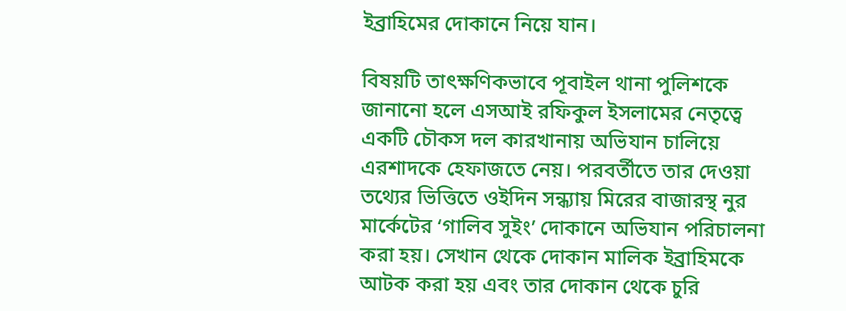ইব্রাহিমের দোকানে নিয়ে যান।

বিষয়টি তাৎক্ষণিকভাবে পূবাইল থানা পুলিশকে জানানো হলে এসআই রফিকুল ইসলামের নেতৃত্বে একটি চৌকস দল কারখানায় অভিযান চালিয়ে এরশাদকে হেফাজতে নেয়। পরবর্তীতে তার দেওয়া তথ্যের ভিত্তিতে ওইদিন সন্ধ্যায় মিরের বাজারস্থ নুর মার্কেটের ‘গালিব সুইং’ দোকানে অভিযান পরিচালনা করা হয়। সেখান থেকে দোকান মালিক ইব্রাহিমকে আটক করা হয় এবং তার দোকান থেকে চুরি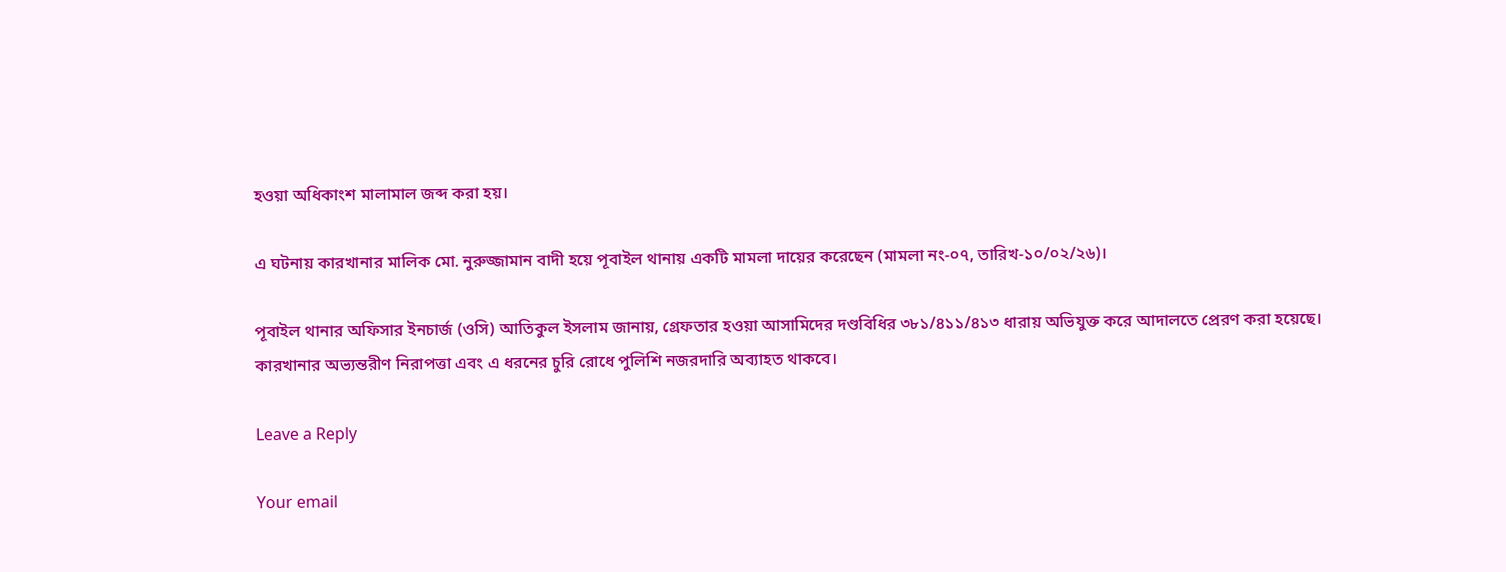হওয়া অধিকাংশ মালামাল জব্দ করা হয়।

এ ঘটনায় কারখানার মালিক মো. নুরুজ্জামান বাদী হয়ে পূবাইল থানায় একটি মামলা দায়ের করেছেন (মামলা নং-০৭, তারিখ-১০/০২/২৬)।

পূবাইল থানার অফিসার ইনচার্জ (ওসি) আতিকুল ইসলাম জানায়, গ্রেফতার হওয়া আসামিদের দণ্ডবিধির ৩৮১/৪১১/৪১৩ ধারায় অভিযুক্ত করে আদালতে প্রেরণ করা হয়েছে। কারখানার অভ্যন্তরীণ নিরাপত্তা এবং এ ধরনের চুরি রোধে পুলিশি নজরদারি অব্যাহত থাকবে।

Leave a Reply

Your email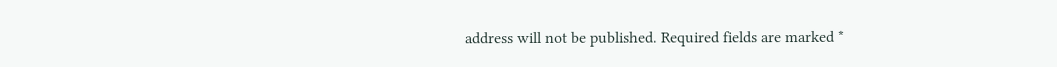address will not be published. Required fields are marked *